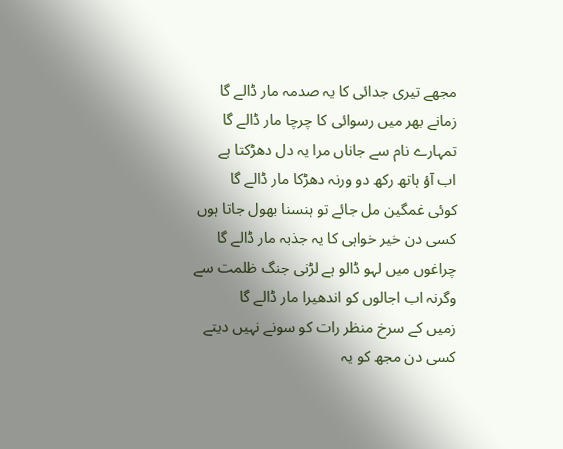مجھے تیری جدائی کا یہ صدمہ مار ڈالے گا
زمانے بھر میں رسوائی کا چرچا مار ڈالے گا
تمہارے نام سے جاناں مرا یہ دل دھڑکتا ہے
اب آؤ ہاتھ رکھ دو ورنہ دھڑکا مار ڈالے گا
کوئی غمگین مل جائے تو ہنسنا بھول جاتا ہوں
کسی دن خیر خواہی کا یہ جذبہ مار ڈالے گا
چراغوں میں لہو ڈالو ہے لڑنی جنگ ظلمت سے
وگرنہ اب اجالوں کو اندھیرا مار ڈالے گا
زمیں کے سرخ منظر رات کو سونے نہیں دیتے
کسی دن مجھ کو یہ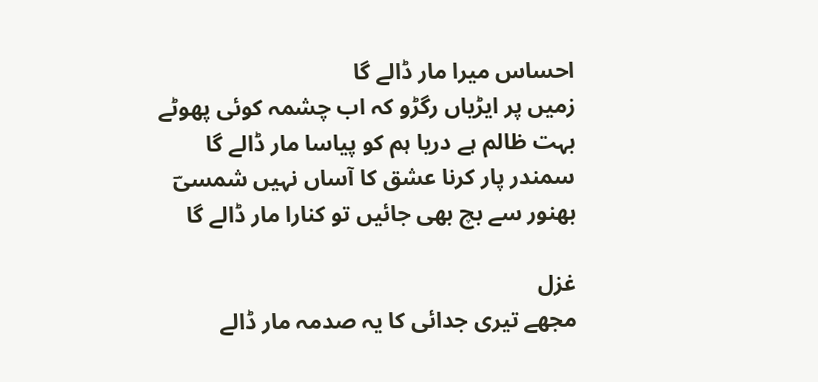احساس میرا مار ڈالے گا
زمیں پر ایڑیاں رگڑو کہ اب چشمہ کوئی پھوٹے
بہت ظالم ہے دریا ہم کو پیاسا مار ڈالے گا
سمندر پار کرنا عشق کا آساں نہیں شمسیؔ
بھنور سے بچ بھی جائیں تو کنارا مار ڈالے گا

غزل
مجھے تیری جدائی کا یہ صدمہ مار ڈالے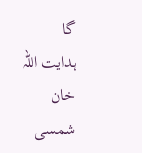گا
ہدایت اللہ خان شمسی